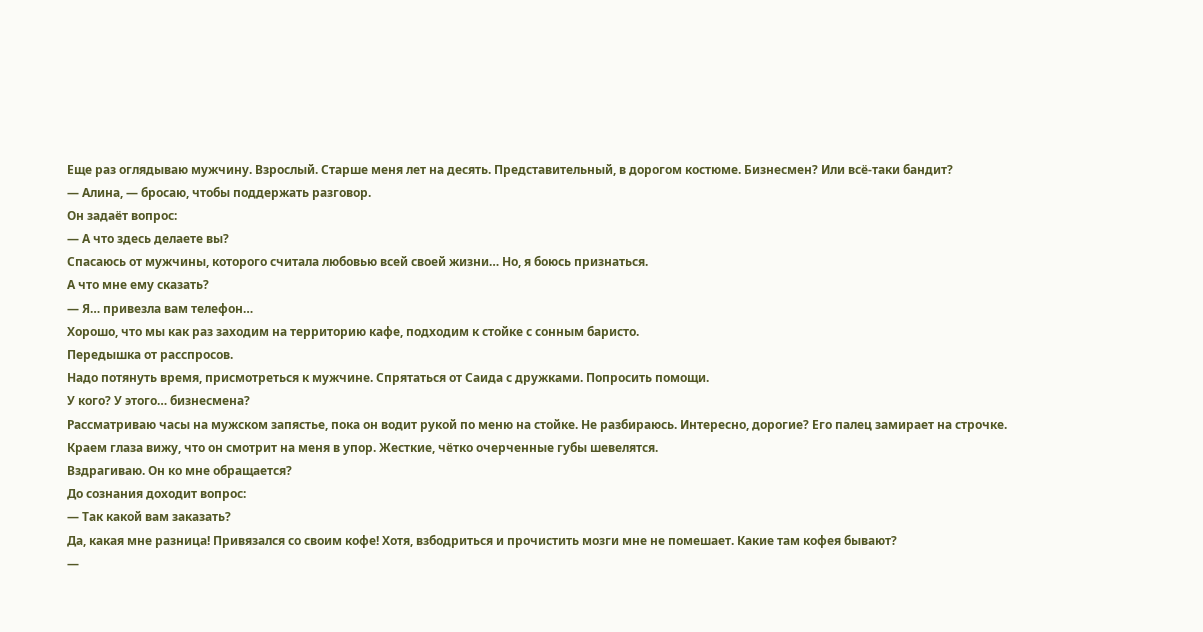Еще раз оглядываю мужчину. Взрослый. Старше меня лет на десять. Представительный, в дорогом костюме. Бизнесмен? Или всё-таки бандит?
— Алина, — бросаю, чтобы поддержать разговор.
Он задаёт вопрос:
— А что здесь делаете вы?
Спасаюсь от мужчины, которого считала любовью всей своей жизни… Но, я боюсь признаться.
А что мне ему сказать?
— Я… привезла вам телефон…
Хорошо, что мы как раз заходим на территорию кафе, подходим к стойке с сонным баристо.
Передышка от расспросов.
Надо потянуть время, присмотреться к мужчине. Спрятаться от Саида с дружками. Попросить помощи.
У кого? У этого… бизнесмена?
Рассматриваю часы на мужском запястье, пока он водит рукой по меню на стойке. Не разбираюсь. Интересно, дорогие? Его палец замирает на строчке. Краем глаза вижу, что он смотрит на меня в упор. Жесткие, чётко очерченные губы шевелятся.
Вздрагиваю. Он ко мне обращается?
До сознания доходит вопрос:
— Так какой вам заказать?
Да, какая мне разница! Привязался со своим кофе! Хотя, взбодриться и прочистить мозги мне не помешает. Какие там кофея бывают?
—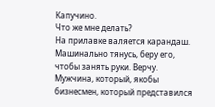Капучино.
Что же мне делать?
На прилавке валяется карандаш. Машинально тянусь, беру его, чтобы занять руки. Верчу.
Мужчина, который, якобы бизнесмен, который представился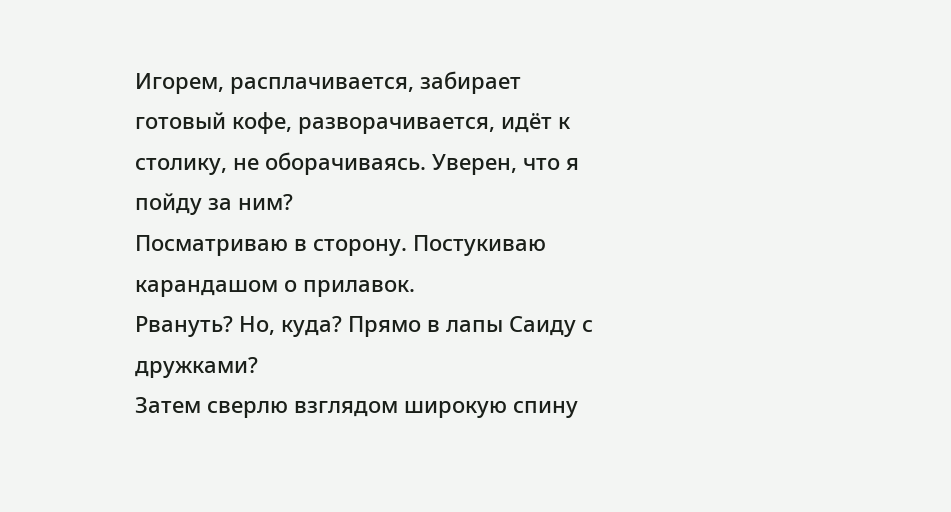Игорем, расплачивается, забирает готовый кофе, разворачивается, идёт к столику, не оборачиваясь. Уверен, что я пойду за ним?
Посматриваю в сторону. Постукиваю карандашом о прилавок.
Рвануть? Но, куда? Прямо в лапы Саиду с дружками?
Затем сверлю взглядом широкую спину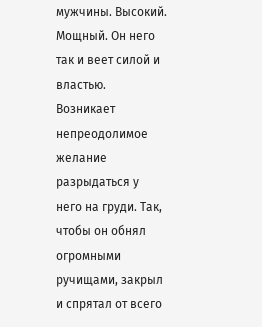мужчины. Высокий. Мощный. Он него так и веет силой и властью. Возникает непреодолимое желание разрыдаться у него на груди. Так, чтобы он обнял огромными ручищами, закрыл и спрятал от всего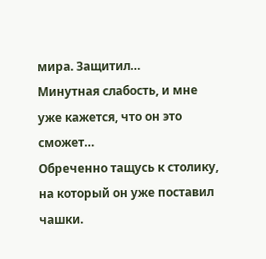мира. Защитил…
Минутная слабость, и мне уже кажется, что он это сможет…
Обреченно тащусь к столику, на который он уже поставил чашки.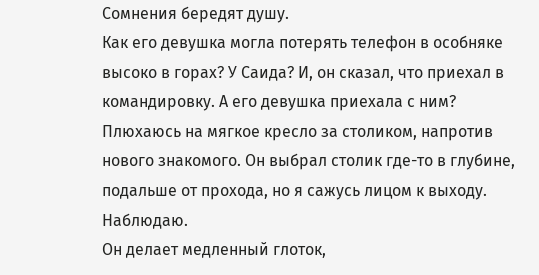Сомнения бередят душу.
Как его девушка могла потерять телефон в особняке высоко в горах? У Саида? И, он сказал, что приехал в командировку. А его девушка приехала с ним?
Плюхаюсь на мягкое кресло за столиком, напротив нового знакомого. Он выбрал столик где-то в глубине, подальше от прохода, но я сажусь лицом к выходу. Наблюдаю.
Он делает медленный глоток,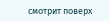смотрит поверх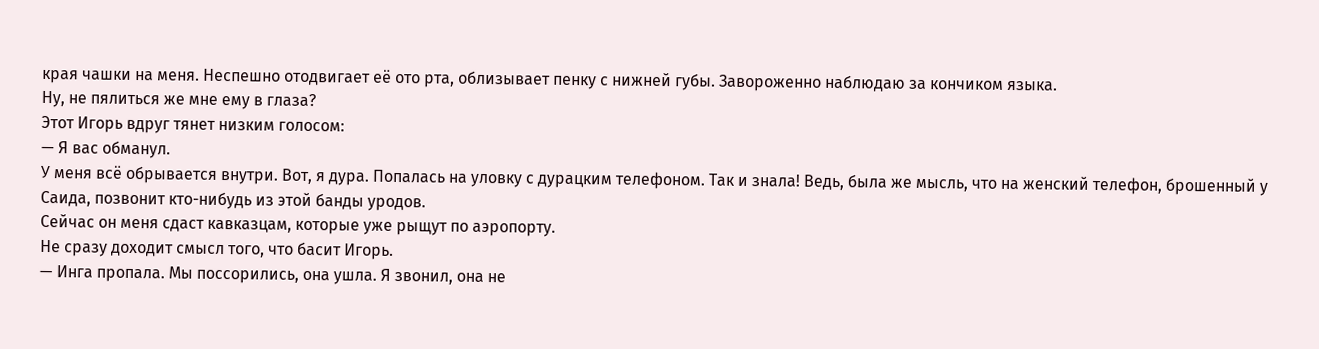края чашки на меня. Неспешно отодвигает её ото рта, облизывает пенку с нижней губы. Завороженно наблюдаю за кончиком языка.
Ну, не пялиться же мне ему в глаза?
Этот Игорь вдруг тянет низким голосом:
— Я вас обманул.
У меня всё обрывается внутри. Вот, я дура. Попалась на уловку с дурацким телефоном. Так и знала! Ведь, была же мысль, что на женский телефон, брошенный у Саида, позвонит кто-нибудь из этой банды уродов.
Сейчас он меня сдаст кавказцам, которые уже рыщут по аэропорту.
Не сразу доходит смысл того, что басит Игорь.
— Инга пропала. Мы поссорились, она ушла. Я звонил, она не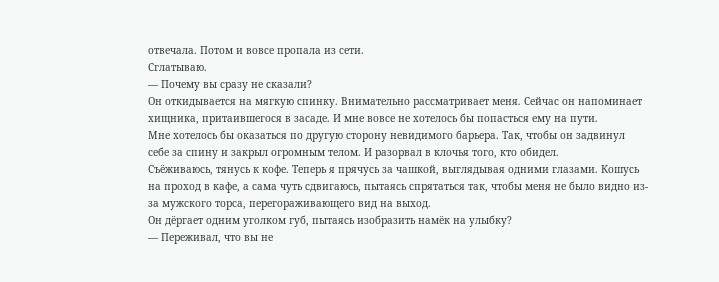отвечала. Потом и вовсе пропала из сети.
Сглатываю.
— Почему вы сразу не сказали?
Он откидывается на мягкую спинку. Внимательно рассматривает меня. Сейчас он напоминает хищника, притаившегося в засаде. И мне вовсе не хотелось бы попасться ему на пути.
Мне хотелось бы оказаться по другую сторону невидимого барьера. Так, чтобы он задвинул себе за спину и закрыл огромным телом. И разорвал в клочья того, кто обидел.
Съёживаюсь, тянусь к кофе. Теперь я прячусь за чашкой, выглядывая одними глазами. Кошусь на проход в кафе, а сама чуть сдвигаюсь, пытаясь спрятаться так, чтобы меня не было видно из-за мужского торса, перегораживающего вид на выход.
Он дёргает одним уголком губ, пытаясь изобразить намёк на улыбку?
— Переживал, что вы не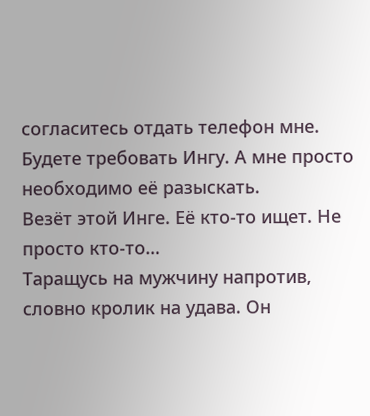согласитесь отдать телефон мне. Будете требовать Ингу. А мне просто необходимо её разыскать.
Везёт этой Инге. Её кто-то ищет. Не просто кто-то…
Таращусь на мужчину напротив, словно кролик на удава. Он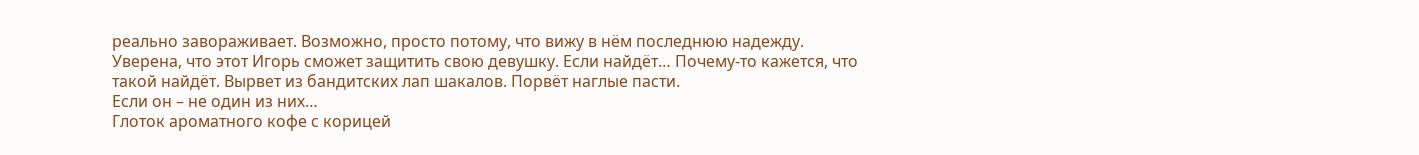реально завораживает. Возможно, просто потому, что вижу в нём последнюю надежду.
Уверена, что этот Игорь сможет защитить свою девушку. Если найдёт… Почему-то кажется, что такой найдёт. Вырвет из бандитских лап шакалов. Порвёт наглые пасти.
Если он – не один из них…
Глоток ароматного кофе с корицей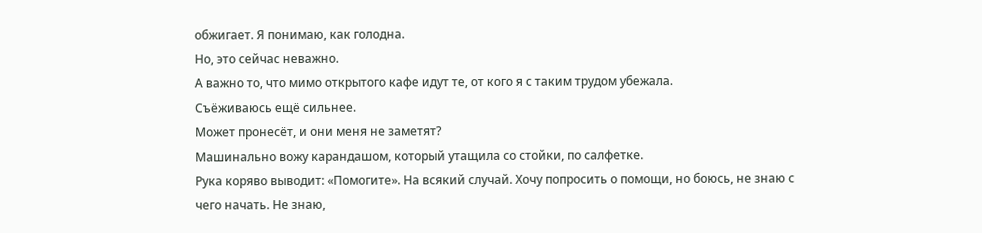обжигает. Я понимаю, как голодна.
Но, это сейчас неважно.
А важно то, что мимо открытого кафе идут те, от кого я с таким трудом убежала.
Съёживаюсь ещё сильнее.
Может пронесёт, и они меня не заметят?
Машинально вожу карандашом, который утащила со стойки, по салфетке.
Рука коряво выводит: «Помогите». На всякий случай. Хочу попросить о помощи, но боюсь, не знаю с чего начать. Не знаю,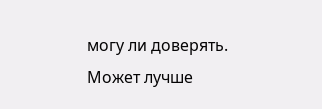могу ли доверять.
Может лучше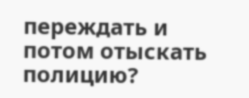переждать и потом отыскать полицию?